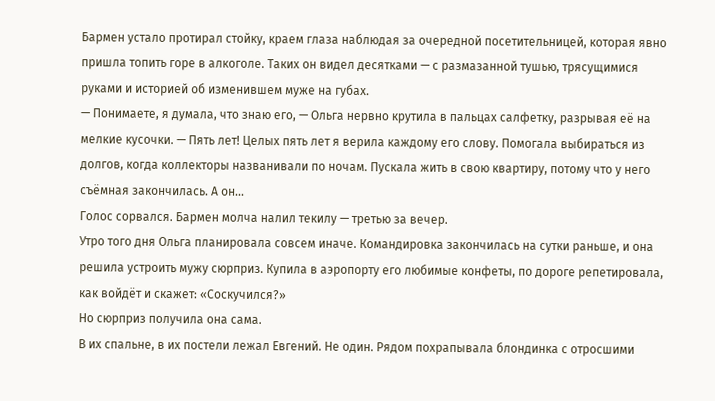Бармен устало протирал стойку, краем глаза наблюдая за очередной посетительницей, которая явно пришла топить горе в алкоголе. Таких он видел десятками — с размазанной тушью, трясущимися руками и историей об изменившем муже на губах.
— Понимаете, я думала, что знаю его, — Ольга нервно крутила в пальцах салфетку, разрывая её на мелкие кусочки. — Пять лет! Целых пять лет я верила каждому его слову. Помогала выбираться из долгов, когда коллекторы названивали по ночам. Пускала жить в свою квартиру, потому что у него съёмная закончилась. А он...
Голос сорвался. Бармен молча налил текилу — третью за вечер.
Утро того дня Ольга планировала совсем иначе. Командировка закончилась на сутки раньше, и она решила устроить мужу сюрприз. Купила в аэропорту его любимые конфеты, по дороге репетировала, как войдёт и скажет: «Соскучился?»
Но сюрприз получила она сама.
В их спальне, в их постели лежал Евгений. Не один. Рядом похрапывала блондинка с отросшими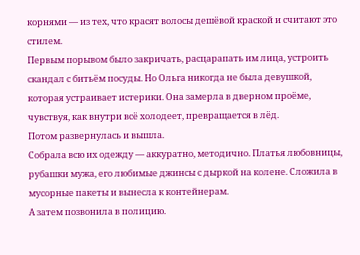корнями — из тех, что красят волосы дешёвой краской и считают это стилем.
Первым порывом было закричать, расцарапать им лица, устроить скандал с битьём посуды. Но Ольга никогда не была девушкой, которая устраивает истерики. Она замерла в дверном проёме, чувствуя, как внутри всё холодеет, превращается в лёд.
Потом развернулась и вышла.
Собрала всю их одежду — аккуратно, методично. Платья любовницы, рубашки мужа, его любимые джинсы с дыркой на колене. Сложила в мусорные пакеты и вынесла к контейнерам.
А затем позвонила в полицию.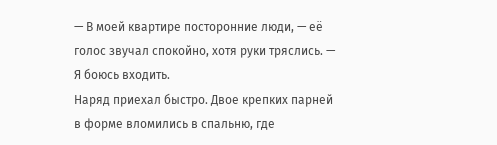— В моей квартире посторонние люди, — её голос звучал спокойно, хотя руки тряслись. — Я боюсь входить.
Наряд приехал быстро. Двое крепких парней в форме вломились в спальню, где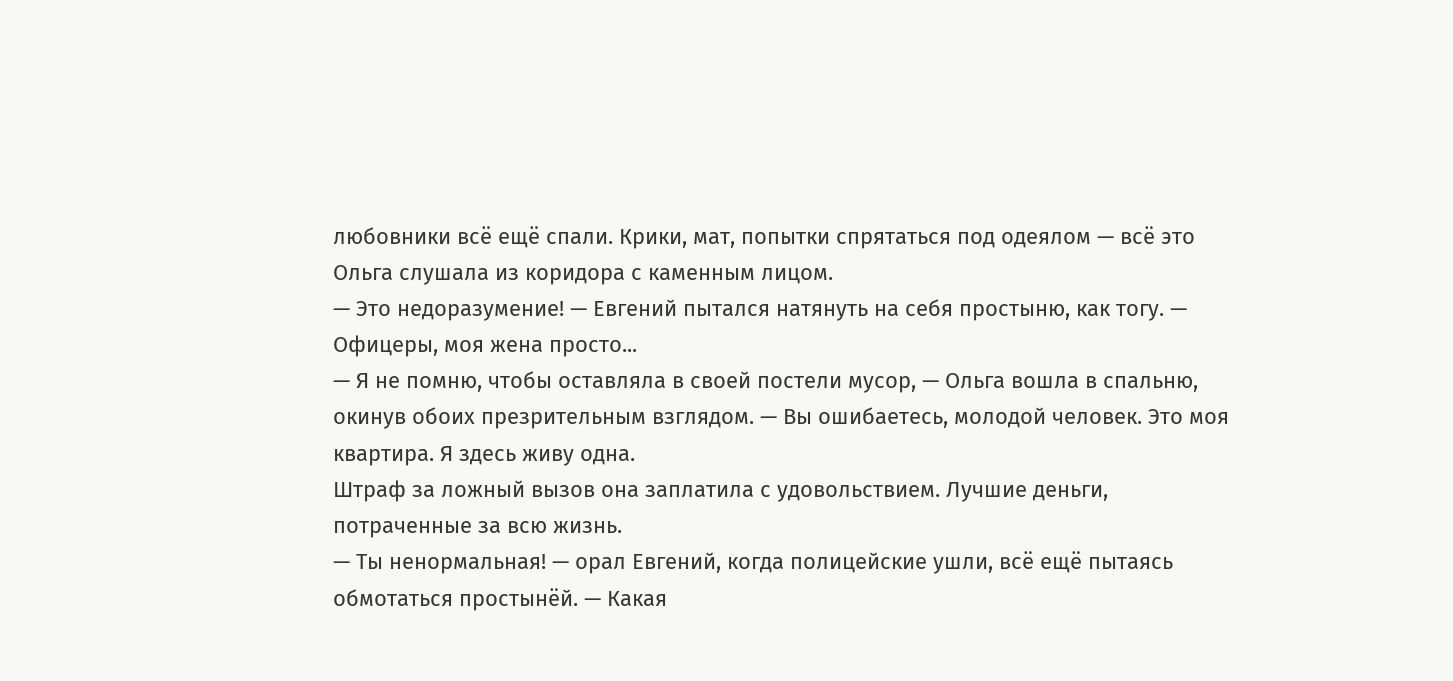любовники всё ещё спали. Крики, мат, попытки спрятаться под одеялом — всё это Ольга слушала из коридора с каменным лицом.
— Это недоразумение! — Евгений пытался натянуть на себя простыню, как тогу. — Офицеры, моя жена просто...
— Я не помню, чтобы оставляла в своей постели мусор, — Ольга вошла в спальню, окинув обоих презрительным взглядом. — Вы ошибаетесь, молодой человек. Это моя квартира. Я здесь живу одна.
Штраф за ложный вызов она заплатила с удовольствием. Лучшие деньги, потраченные за всю жизнь.
— Ты ненормальная! — орал Евгений, когда полицейские ушли, всё ещё пытаясь обмотаться простынёй. — Какая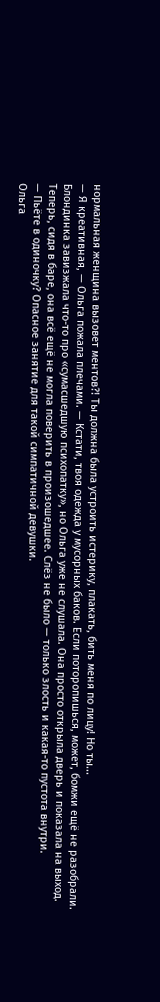нормальная женщина вызовет ментов?! Ты должна была устроить истерику, плакать, бить меня по лицу! Но ты...
— Я креативная, — Ольга пожала плечами. — Кстати, твоя одежда у мусорных баков. Если поторопишься, может, бомжи ещё не разобрали.
Блондинка завизжала что-то про «сумасшедшую психопатку», но Ольга уже не слушала. Она просто открыла дверь и показала на выход.
Теперь, сидя в баре, она всё ещё не могла поверить в произошедшее. Слёз не было — только злость и какая-то пустота внутри.
— Пьёте в одиночку? Опасное занятие для такой симпатичной девушки.
Ольга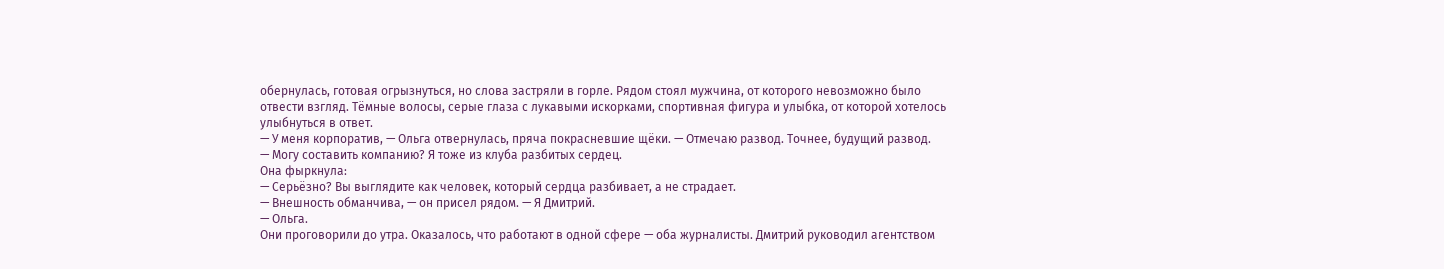обернулась, готовая огрызнуться, но слова застряли в горле. Рядом стоял мужчина, от которого невозможно было отвести взгляд. Тёмные волосы, серые глаза с лукавыми искорками, спортивная фигура и улыбка, от которой хотелось улыбнуться в ответ.
— У меня корпоратив, — Ольга отвернулась, пряча покрасневшие щёки. — Отмечаю развод. Точнее, будущий развод.
— Могу составить компанию? Я тоже из клуба разбитых сердец.
Она фыркнула:
— Серьёзно? Вы выглядите как человек, который сердца разбивает, а не страдает.
— Внешность обманчива, — он присел рядом. — Я Дмитрий.
— Ольга.
Они проговорили до утра. Оказалось, что работают в одной сфере — оба журналисты. Дмитрий руководил агентством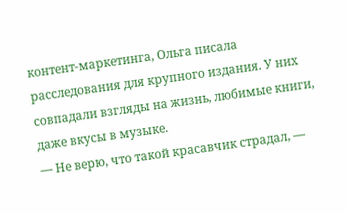контент-маркетинга, Ольга писала расследования для крупного издания. У них совпадали взгляды на жизнь, любимые книги, даже вкусы в музыке.
— Не верю, что такой красавчик страдал, —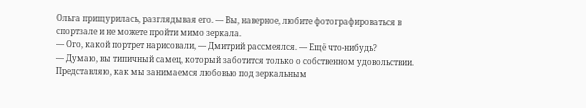Ольга прищурилась, разглядывая его. — Вы, наверное, любите фотографироваться в спортзале и не можете пройти мимо зеркала.
— Ого, какой портрет нарисовали, — Дмитрий рассмеялся. — Ещё что-нибудь?
— Думаю, вы типичный самец, который заботится только о собственном удовольствии. Представляю, как мы занимаемся любовью под зеркальным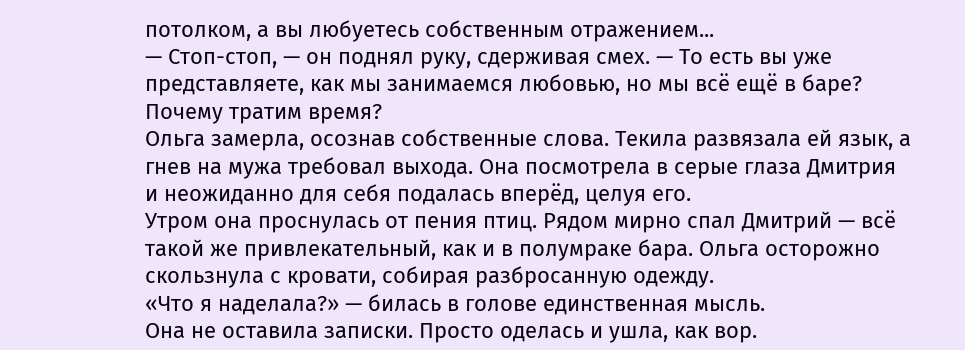потолком, а вы любуетесь собственным отражением...
— Стоп-стоп, — он поднял руку, сдерживая смех. — То есть вы уже представляете, как мы занимаемся любовью, но мы всё ещё в баре? Почему тратим время?
Ольга замерла, осознав собственные слова. Текила развязала ей язык, а гнев на мужа требовал выхода. Она посмотрела в серые глаза Дмитрия и неожиданно для себя подалась вперёд, целуя его.
Утром она проснулась от пения птиц. Рядом мирно спал Дмитрий — всё такой же привлекательный, как и в полумраке бара. Ольга осторожно скользнула с кровати, собирая разбросанную одежду.
«Что я наделала?» — билась в голове единственная мысль.
Она не оставила записки. Просто оделась и ушла, как вор.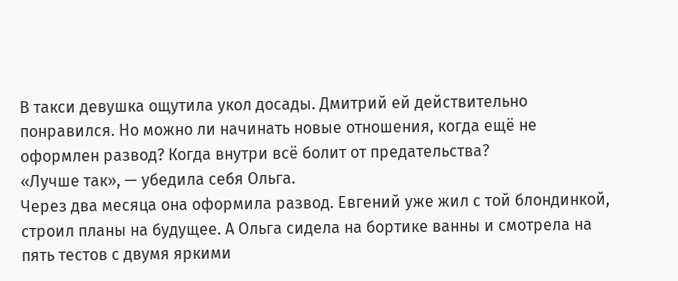В такси девушка ощутила укол досады. Дмитрий ей действительно понравился. Но можно ли начинать новые отношения, когда ещё не оформлен развод? Когда внутри всё болит от предательства?
«Лучше так», — убедила себя Ольга.
Через два месяца она оформила развод. Евгений уже жил с той блондинкой, строил планы на будущее. А Ольга сидела на бортике ванны и смотрела на пять тестов с двумя яркими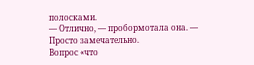полосками.
— Отлично, — пробормотала она. — Просто замечательно.
Вопрос «что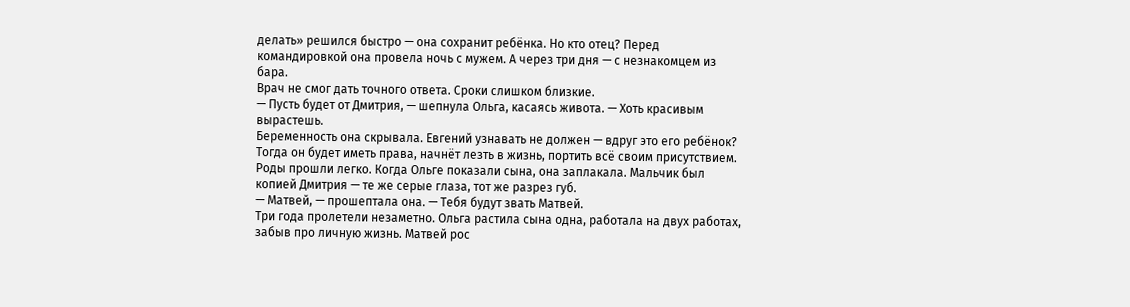делать» решился быстро — она сохранит ребёнка. Но кто отец? Перед командировкой она провела ночь с мужем. А через три дня — с незнакомцем из бара.
Врач не смог дать точного ответа. Сроки слишком близкие.
— Пусть будет от Дмитрия, — шепнула Ольга, касаясь живота. — Хоть красивым вырастешь.
Беременность она скрывала. Евгений узнавать не должен — вдруг это его ребёнок? Тогда он будет иметь права, начнёт лезть в жизнь, портить всё своим присутствием.
Роды прошли легко. Когда Ольге показали сына, она заплакала. Мальчик был копией Дмитрия — те же серые глаза, тот же разрез губ.
— Матвей, — прошептала она. — Тебя будут звать Матвей.
Три года пролетели незаметно. Ольга растила сына одна, работала на двух работах, забыв про личную жизнь. Матвей рос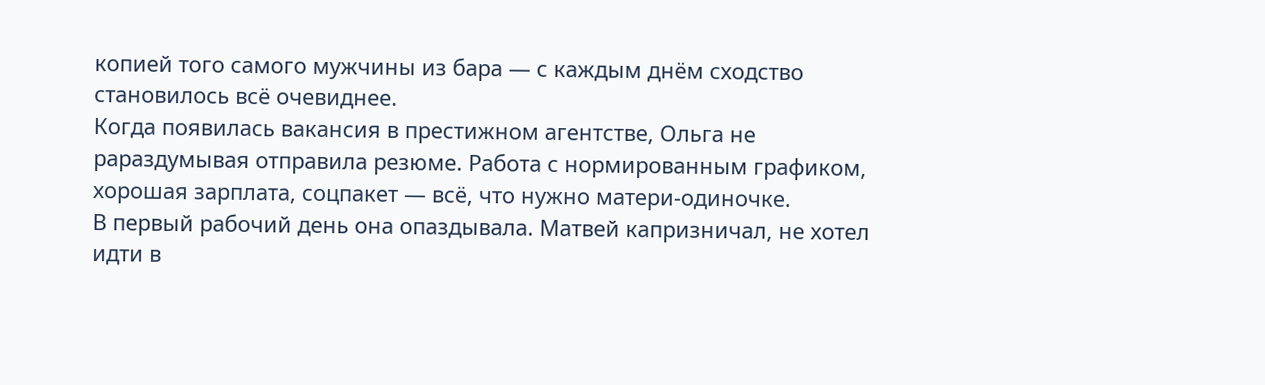копией того самого мужчины из бара — с каждым днём сходство становилось всё очевиднее.
Когда появилась вакансия в престижном агентстве, Ольга не рараздумывая отправила резюме. Работа с нормированным графиком, хорошая зарплата, соцпакет — всё, что нужно матери-одиночке.
В первый рабочий день она опаздывала. Матвей капризничал, не хотел идти в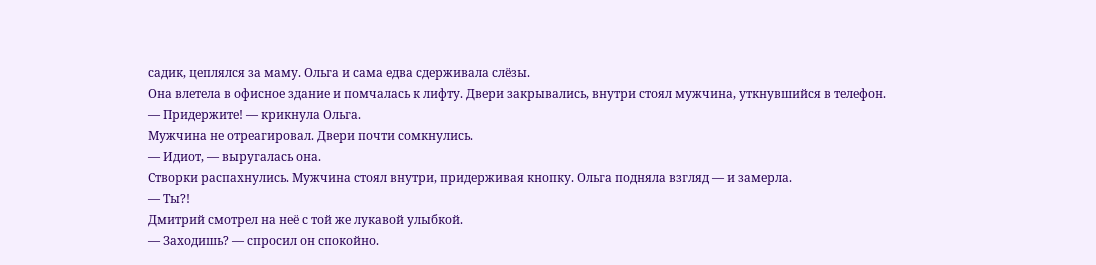садик, цеплялся за маму. Ольга и сама едва сдерживала слёзы.
Она влетела в офисное здание и помчалась к лифту. Двери закрывались, внутри стоял мужчина, уткнувшийся в телефон.
— Придержите! — крикнула Ольга.
Мужчина не отреагировал. Двери почти сомкнулись.
— Идиот, — выругалась она.
Створки распахнулись. Мужчина стоял внутри, придерживая кнопку. Ольга подняла взгляд — и замерла.
— Ты?!
Дмитрий смотрел на неё с той же лукавой улыбкой.
— Заходишь? — спросил он спокойно.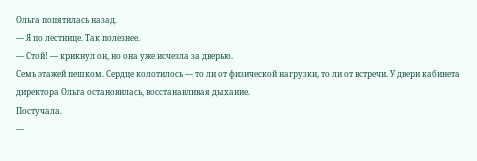Ольга попятилась назад.
— Я по лестнице. Так полезнее.
— Стой! — крикнул он, но она уже исчезла за дверью.
Семь этажей пешком. Сердце колотилось — то ли от физической нагрузки, то ли от встречи. У двери кабинета директора Ольга остановилась, восстанавливая дыхание.
Постучала.
—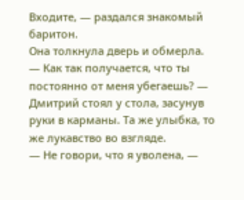Входите, — раздался знакомый баритон.
Она толкнула дверь и обмерла.
— Как так получается, что ты постоянно от меня убегаешь? — Дмитрий стоял у стола, засунув руки в карманы. Та же улыбка, то же лукавство во взгляде.
— Не говори, что я уволена, —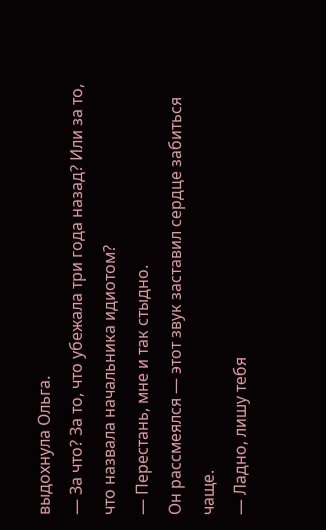выдохнула Ольга.
— За что? За то, что убежала три года назад? Или за то, что назвала начальника идиотом?
— Перестань, мне и так стыдно.
Он рассмеялся — этот звук заставил сердце забиться чаще.
— Ладно, лишу тебя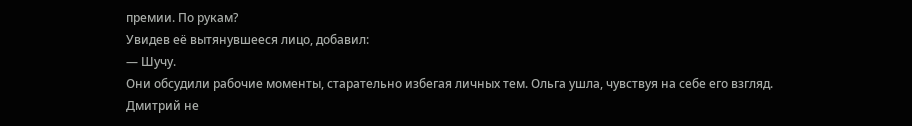премии. По рукам?
Увидев её вытянувшееся лицо, добавил:
— Шучу.
Они обсудили рабочие моменты, старательно избегая личных тем. Ольга ушла, чувствуя на себе его взгляд.
Дмитрий не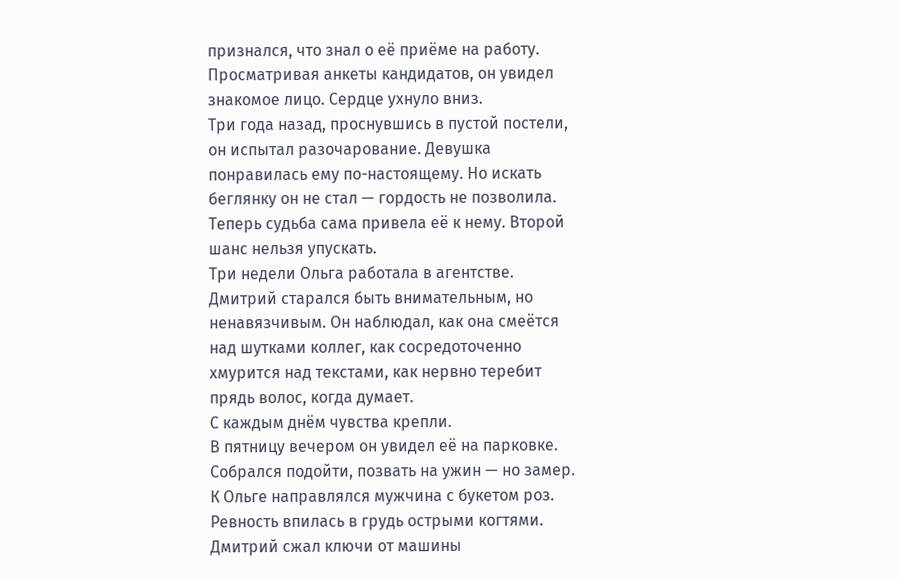признался, что знал о её приёме на работу. Просматривая анкеты кандидатов, он увидел знакомое лицо. Сердце ухнуло вниз.
Три года назад, проснувшись в пустой постели, он испытал разочарование. Девушка понравилась ему по-настоящему. Но искать беглянку он не стал — гордость не позволила.
Теперь судьба сама привела её к нему. Второй шанс нельзя упускать.
Три недели Ольга работала в агентстве. Дмитрий старался быть внимательным, но ненавязчивым. Он наблюдал, как она смеётся над шутками коллег, как сосредоточенно хмурится над текстами, как нервно теребит прядь волос, когда думает.
С каждым днём чувства крепли.
В пятницу вечером он увидел её на парковке. Собрался подойти, позвать на ужин — но замер.
К Ольге направлялся мужчина с букетом роз.
Ревность впилась в грудь острыми когтями. Дмитрий сжал ключи от машины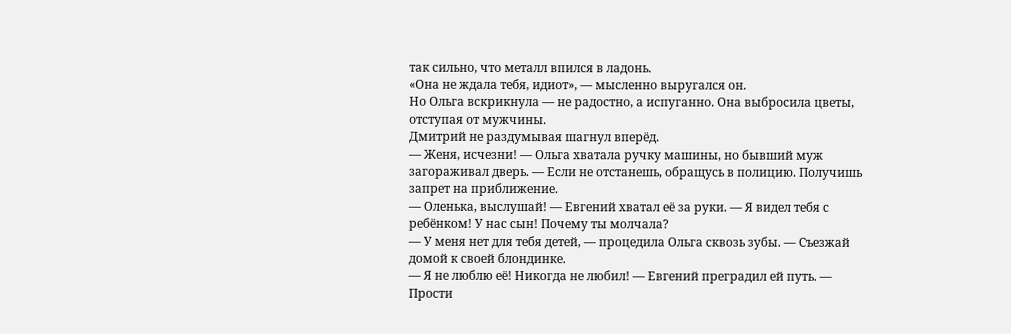так сильно, что металл впился в ладонь.
«Она не ждала тебя, идиот», — мысленно выругался он.
Но Ольга вскрикнула — не радостно, а испуганно. Она выбросила цветы, отступая от мужчины.
Дмитрий не раздумывая шагнул вперёд.
— Женя, исчезни! — Ольга хватала ручку машины, но бывший муж загораживал дверь. — Если не отстанешь, обращусь в полицию. Получишь запрет на приближение.
— Оленька, выслушай! — Евгений хватал её за руки. — Я видел тебя с ребёнком! У нас сын! Почему ты молчала?
— У меня нет для тебя детей, — процедила Ольга сквозь зубы. — Съезжай домой к своей блондинке.
— Я не люблю её! Никогда не любил! — Евгений преградил ей путь. — Прости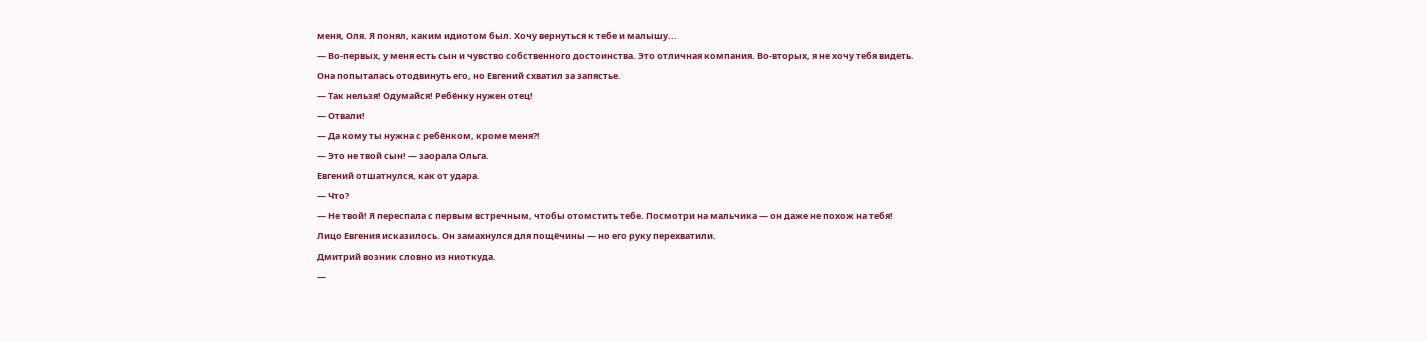меня, Оля. Я понял, каким идиотом был. Хочу вернуться к тебе и малышу...
— Во-первых, у меня есть сын и чувство собственного достоинства. Это отличная компания. Во-вторых, я не хочу тебя видеть.
Она попыталась отодвинуть его, но Евгений схватил за запястье.
— Так нельзя! Одумайся! Ребёнку нужен отец!
— Отвали!
— Да кому ты нужна с ребёнком, кроме меня?!
— Это не твой сын! — заорала Ольга.
Евгений отшатнулся, как от удара.
— Что?
— Не твой! Я переспала с первым встречным, чтобы отомстить тебе. Посмотри на мальчика — он даже не похож на тебя!
Лицо Евгения исказилось. Он замахнулся для пощёчины — но его руку перехватили.
Дмитрий возник словно из ниоткуда.
—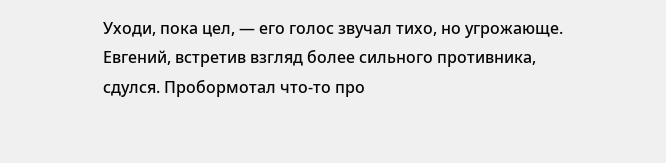Уходи, пока цел, — его голос звучал тихо, но угрожающе.
Евгений, встретив взгляд более сильного противника, сдулся. Пробормотал что-то про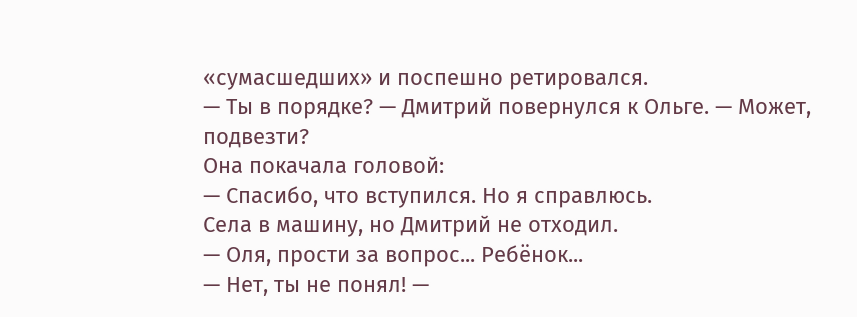«сумасшедших» и поспешно ретировался.
— Ты в порядке? — Дмитрий повернулся к Ольге. — Может, подвезти?
Она покачала головой:
— Спасибо, что вступился. Но я справлюсь.
Села в машину, но Дмитрий не отходил.
— Оля, прости за вопрос... Ребёнок...
— Нет, ты не понял! —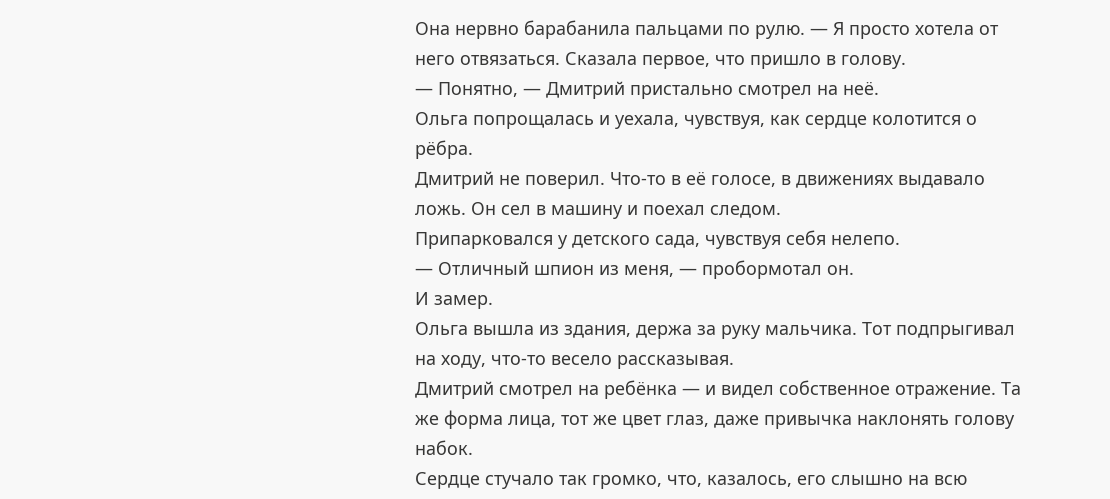Она нервно барабанила пальцами по рулю. — Я просто хотела от него отвязаться. Сказала первое, что пришло в голову.
— Понятно, — Дмитрий пристально смотрел на неё.
Ольга попрощалась и уехала, чувствуя, как сердце колотится о рёбра.
Дмитрий не поверил. Что-то в её голосе, в движениях выдавало ложь. Он сел в машину и поехал следом.
Припарковался у детского сада, чувствуя себя нелепо.
— Отличный шпион из меня, — пробормотал он.
И замер.
Ольга вышла из здания, держа за руку мальчика. Тот подпрыгивал на ходу, что-то весело рассказывая.
Дмитрий смотрел на ребёнка — и видел собственное отражение. Та же форма лица, тот же цвет глаз, даже привычка наклонять голову набок.
Сердце стучало так громко, что, казалось, его слышно на всю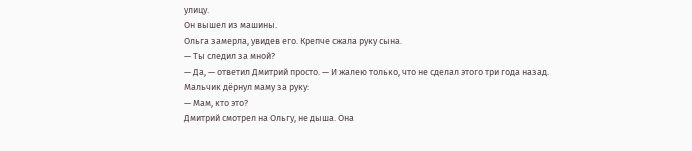улицу.
Он вышел из машины.
Ольга замерла, увидев его. Крепче сжала руку сына.
— Ты следил за мной?
— Да, — ответил Дмитрий просто. — И жалею только, что не сделал этого три года назад.
Мальчик дёрнул маму за руку:
— Мам, кто это?
Дмитрий смотрел на Ольгу, не дыша. Она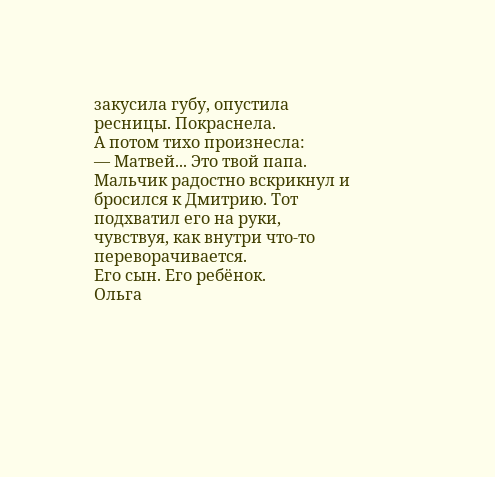закусила губу, опустила ресницы. Покраснела.
А потом тихо произнесла:
— Матвей... Это твой папа.
Мальчик радостно вскрикнул и бросился к Дмитрию. Тот подхватил его на руки, чувствуя, как внутри что-то переворачивается.
Его сын. Его ребёнок.
Ольга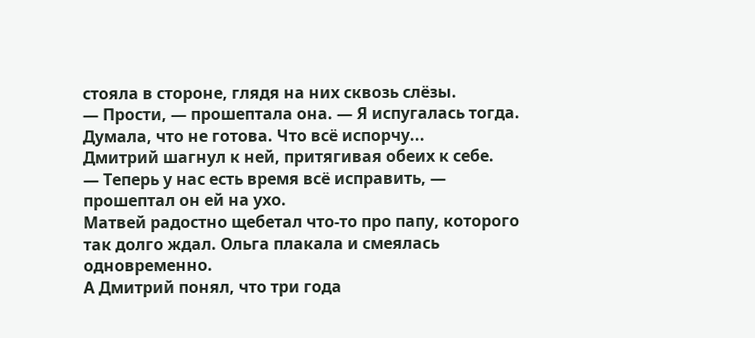стояла в стороне, глядя на них сквозь слёзы.
— Прости, — прошептала она. — Я испугалась тогда. Думала, что не готова. Что всё испорчу...
Дмитрий шагнул к ней, притягивая обеих к себе.
— Теперь у нас есть время всё исправить, — прошептал он ей на ухо.
Матвей радостно щебетал что-то про папу, которого так долго ждал. Ольга плакала и смеялась одновременно.
А Дмитрий понял, что три года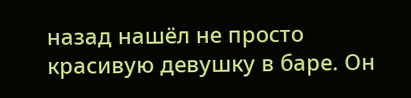назад нашёл не просто красивую девушку в баре. Он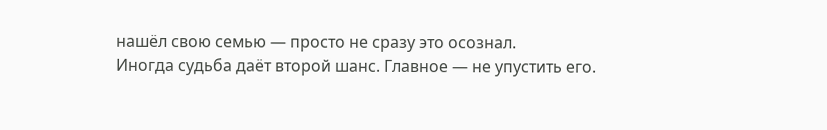нашёл свою семью — просто не сразу это осознал.
Иногда судьба даёт второй шанс. Главное — не упустить его.